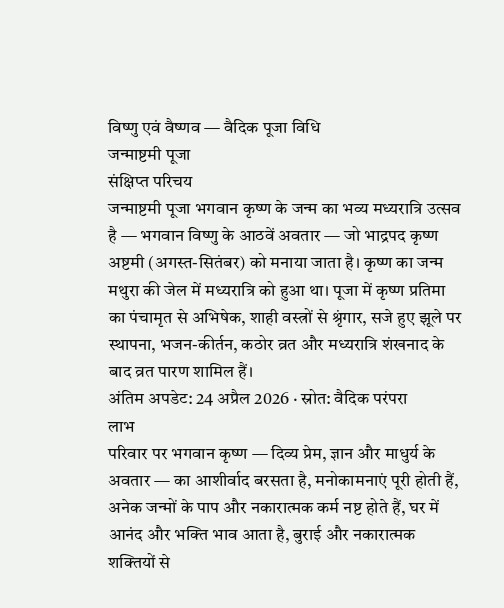विष्णु एवं वैष्णव — वैदिक पूजा विधि
जन्माष्टमी पूजा
संक्षिप्त परिचय
जन्माष्टमी पूजा भगवान कृष्ण के जन्म का भव्य मध्यरात्रि उत्सव है — भगवान विष्णु के आठवें अवतार — जो भाद्रपद कृष्ण अष्टमी (अगस्त-सितंबर) को मनाया जाता है। कृष्ण का जन्म मथुरा की जेल में मध्यरात्रि को हुआ था। पूजा में कृष्ण प्रतिमा का पंचामृत से अभिषेक, शाही वस्त्रों से श्रृंगार, सजे हुए झूले पर स्थापना, भजन-कीर्तन, कठोर व्रत और मध्यरात्रि शंखनाद के बाद व्रत पारण शामिल हैं।
अंतिम अपडेट: 24 अप्रैल 2026 · स्रोत: वैदिक परंपरा
लाभ
परिवार पर भगवान कृष्ण — दिव्य प्रेम, ज्ञान और माधुर्य के अवतार — का आशीर्वाद बरसता है, मनोकामनाएं पूरी होती हैं, अनेक जन्मों के पाप और नकारात्मक कर्म नष्ट होते हैं, घर में आनंद और भक्ति भाव आता है, बुराई और नकारात्मक शक्तियों से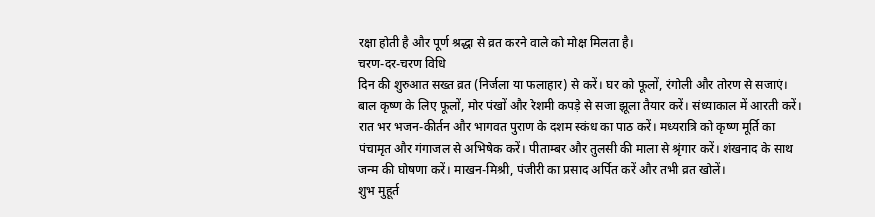रक्षा होती है और पूर्ण श्रद्धा से व्रत करने वाले को मोक्ष मिलता है।
चरण-दर-चरण विधि
दिन की शुरुआत सख्त व्रत (निर्जला या फलाहार) से करें। घर को फूलों, रंगोली और तोरण से सजाएं। बाल कृष्ण के लिए फूलों, मोर पंखों और रेशमी कपड़े से सजा झूला तैयार करें। संध्याकाल में आरती करें। रात भर भजन-कीर्तन और भागवत पुराण के दशम स्कंध का पाठ करें। मध्यरात्रि को कृष्ण मूर्ति का पंचामृत और गंगाजल से अभिषेक करें। पीताम्बर और तुलसी की माला से श्रृंगार करें। शंखनाद के साथ जन्म की घोषणा करें। माखन-मिश्री, पंजीरी का प्रसाद अर्पित करें और तभी व्रत खोलें।
शुभ मुहूर्त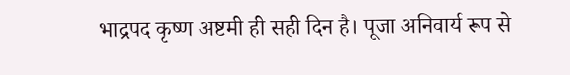भाद्रपद कृष्ण अष्टमी ही सही दिन है। पूजा अनिवार्य रूप से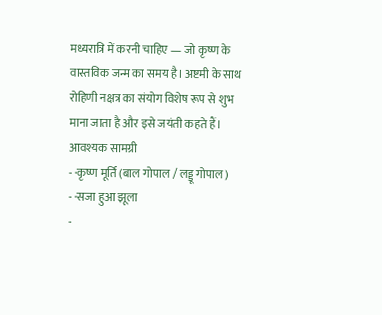मध्यरात्रि में करनी चाहिए — जो कृष्ण के वास्तविक जन्म का समय है। अष्टमी के साथ रोहिणी नक्षत्र का संयोग विशेष रूप से शुभ माना जाता है और इसे जयंती कहते हैं।
आवश्यक सामग्री
- ·कृष्ण मूर्ति (बाल गोपाल / लड्डू गोपाल)
- ·सजा हुआ झूला
-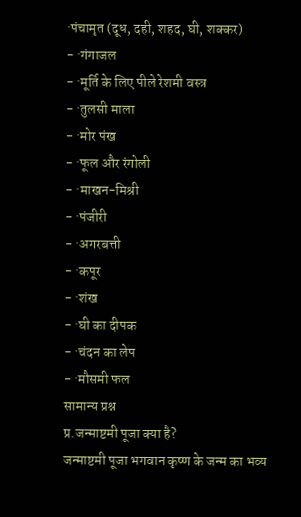·पंचामृत (दूध, दही, शहद, घी, शक्कर)
- ·गंगाजल
- ·मूर्ति के लिए पीले रेशमी वस्त्र
- ·तुलसी माला
- ·मोर पंख
- ·फूल और रंगोली
- ·माखन-मिश्री
- ·पंजीरी
- ·अगरबत्ती
- ·कपूर
- ·शंख
- ·घी का दीपक
- ·चंदन का लेप
- ·मौसमी फल
सामान्य प्रश्न
प्र.जन्माष्टमी पूजा क्या है?
जन्माष्टमी पूजा भगवान कृष्ण के जन्म का भव्य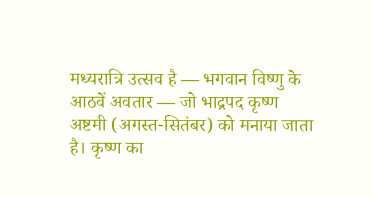मध्यरात्रि उत्सव है — भगवान विष्णु के आठवें अवतार — जो भाद्रपद कृष्ण अष्टमी (अगस्त-सितंबर) को मनाया जाता है। कृष्ण का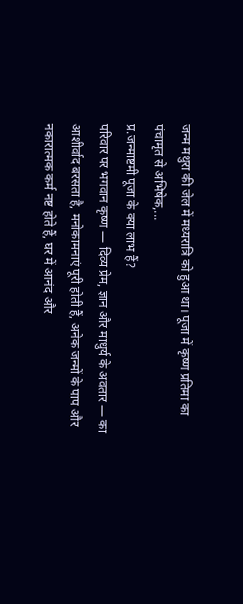जन्म मथुरा की जेल में मध्यरात्रि को हुआ था। पूजा में कृष्ण प्रतिमा का पंचामृत से अभिषेक,...
प्र.जन्माष्टमी पूजा के क्या लाभ हैं?
परिवार पर भगवान कृष्ण — दिव्य प्रेम, ज्ञान और माधुर्य के अवतार — का आशीर्वाद बरसता है, मनोकामनाएं पूरी होती हैं, अनेक जन्मों के पाप और नकारात्मक कर्म नष्ट होते हैं, घर में आनंद और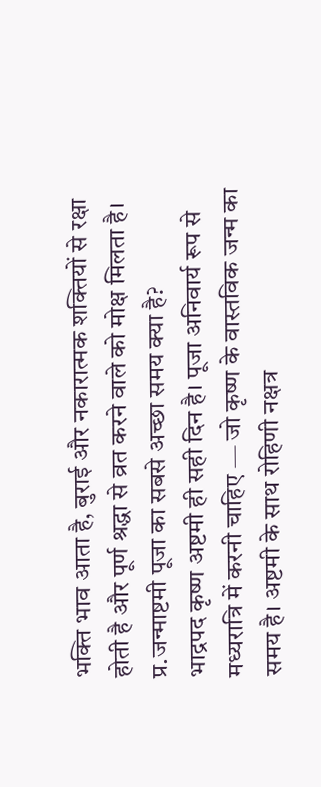भक्ति भाव आता है, बुराई और नकारात्मक शक्तियों से रक्षा होती है और पूर्ण श्रद्धा से व्रत करने वाले को मोक्ष मिलता है।
प्र.जन्माष्टमी पूजा का सबसे अच्छा समय क्या है?
भाद्रपद कृष्ण अष्टमी ही सही दिन है। पूजा अनिवार्य रूप से मध्यरात्रि में करनी चाहिए — जो कृष्ण के वास्तविक जन्म का समय है। अष्टमी के साथ रोहिणी नक्षत्र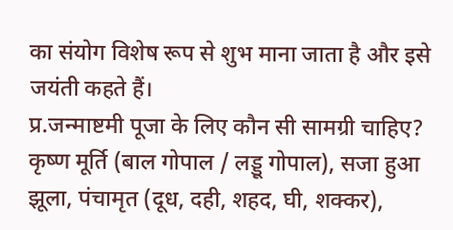का संयोग विशेष रूप से शुभ माना जाता है और इसे जयंती कहते हैं।
प्र.जन्माष्टमी पूजा के लिए कौन सी सामग्री चाहिए?
कृष्ण मूर्ति (बाल गोपाल / लड्डू गोपाल), सजा हुआ झूला, पंचामृत (दूध, दही, शहद, घी, शक्कर),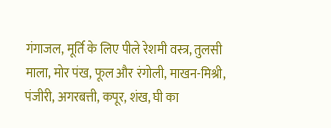गंगाजल, मूर्ति के लिए पीले रेशमी वस्त्र, तुलसी माला, मोर पंख, फूल और रंगोली, माखन-मिश्री, पंजीरी, अगरबत्ती, कपूर, शंख, घी का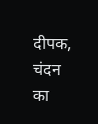दीपक, चंदन का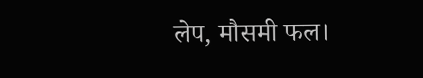लेप, मौसमी फल।